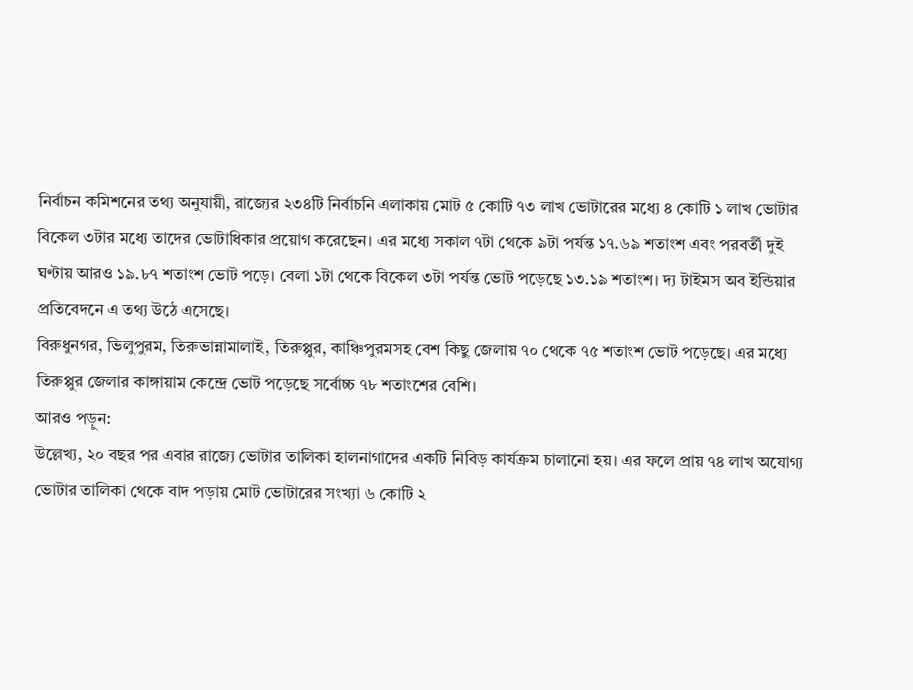নির্বাচন কমিশনের তথ্য অনুযায়ী, রাজ্যের ২৩৪টি নির্বাচনি এলাকায় মোট ৫ কোটি ৭৩ লাখ ভোটারের মধ্যে ৪ কোটি ১ লাখ ভোটার বিকেল ৩টার মধ্যে তাদের ভোটাধিকার প্রয়োগ করেছেন। এর মধ্যে সকাল ৭টা থেকে ৯টা পর্যন্ত ১৭.৬৯ শতাংশ এবং পরবর্তী দুই ঘণ্টায় আরও ১৯.৮৭ শতাংশ ভোট পড়ে। বেলা ১টা থেকে বিকেল ৩টা পর্যন্ত ভোট পড়েছে ১৩.১৯ শতাংশ। দ্য টাইমস অব ইন্ডিয়ার প্রতিবেদনে এ তথ্য উঠে এসেছে।
বিরুধুনগর, ভিলুপুরম, তিরুভান্নামালাই, তিরুপ্পুর, কাঞ্চিপুরমসহ বেশ কিছু জেলায় ৭০ থেকে ৭৫ শতাংশ ভোট পড়েছে। এর মধ্যে তিরুপ্পুর জেলার কাঙ্গায়াম কেন্দ্রে ভোট পড়েছে সর্বোচ্চ ৭৮ শতাংশের বেশি।
আরও পড়ুন:
উল্লেখ্য, ২০ বছর পর এবার রাজ্যে ভোটার তালিকা হালনাগাদের একটি নিবিড় কার্যক্রম চালানো হয়। এর ফলে প্রায় ৭৪ লাখ অযোগ্য ভোটার তালিকা থেকে বাদ পড়ায় মোট ভোটারের সংখ্যা ৬ কোটি ২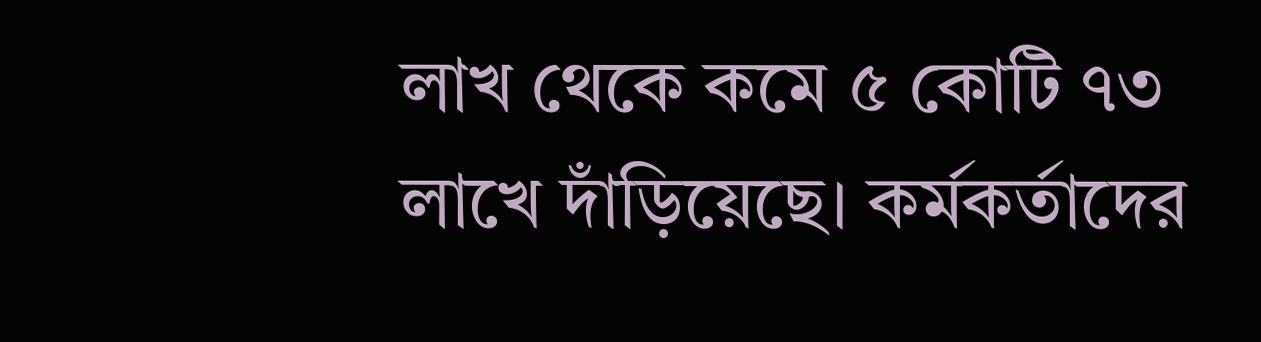লাখ থেকে কমে ৫ কোটি ৭৩ লাখে দাঁড়িয়েছে। কর্মকর্তাদের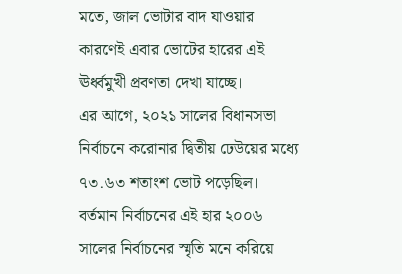মতে, জাল ভোটার বাদ যাওয়ার কারণেই এবার ভোটের হারের এই ঊর্ধ্বমুখী প্রবণতা দেখা যাচ্ছে।
এর আগে, ২০২১ সালের বিধানসভা নির্বাচনে করোনার দ্বিতীয় ঢেউয়ের মধ্যে ৭৩.৬৩ শতাংশ ভোট পড়েছিল। বর্তমান নির্বাচনের এই হার ২০০৬ সালের নির্বাচনের স্মৃতি মনে করিয়ে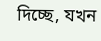দিচ্ছে, যখন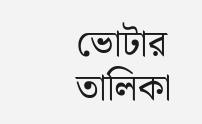ভোটার তালিকা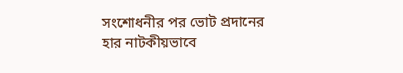সংশোধনীর পর ভোট প্রদানের হার নাটকীয়ভাবে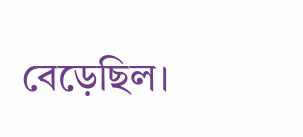বেড়েছিল।